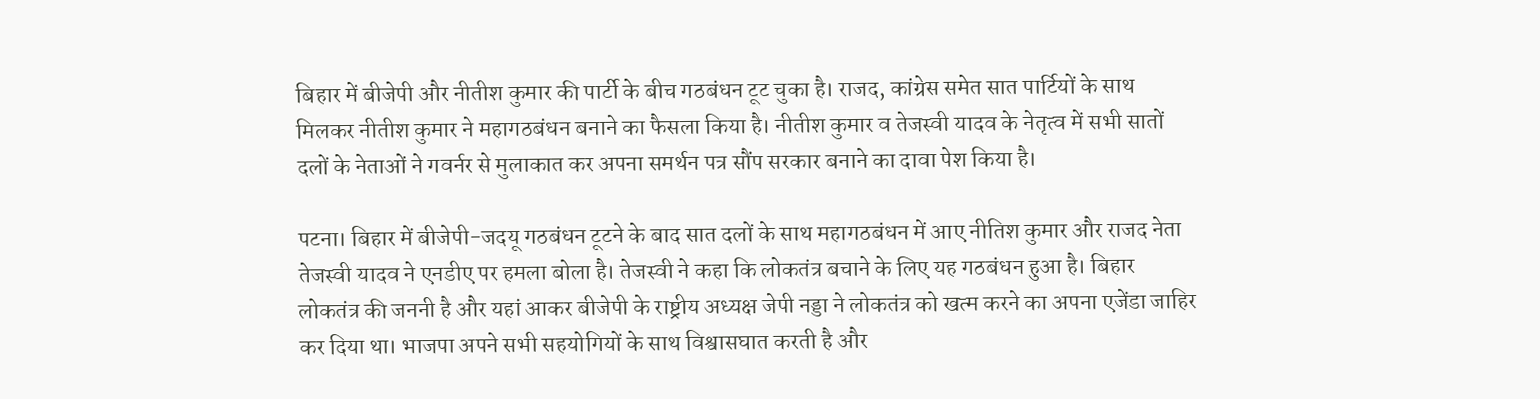बिहार में बीजेपी और नीतीश कुमार की पार्टी के बीच गठबंधन टूट चुका है। राजद, कांग्रेस समेत सात पार्टियों के साथ मिलकर नीतीश कुमार ने महागठबंधन बनाने का फैसला किया है। नीतीश कुमार व तेजस्वी यादव के नेतृत्व में सभी सातों दलों के नेताओं ने गवर्नर से मुलाकात कर अपना समर्थन पत्र सौंप सरकार बनाने का दावा पेश किया है।

पटना। बिहार में बीजेपी-जदयू गठबंधन टूटने के बाद सात दलों के साथ महागठबंधन में आए नीतिश कुमार और राजद नेता तेजस्वी यादव ने एनडीए पर हमला बोला है। तेजस्वी ने कहा कि लोकतंत्र बचाने के लिए यह गठबंधन हुआ है। बिहार लोकतंत्र की जननी है और यहां आकर बीजेपी के राष्ट्रीय अध्यक्ष जेपी नड्डा ने लोकतंत्र को खत्म करने का अपना एजेंडा जाहिर कर दिया था। भाजपा अपने सभी सहयोगियों के साथ विश्वासघात करती है और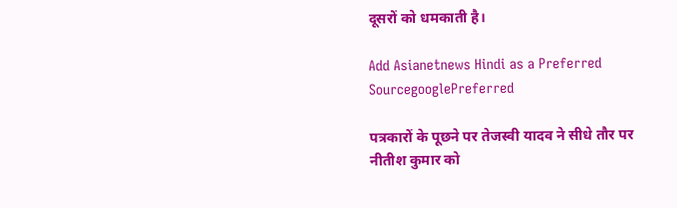दूसरों को धमकाती है।

Add Asianetnews Hindi as a Preferred SourcegooglePreferred

पत्रकारों के पूछने पर तेजस्वी यादव ने सीधे तौर पर नीतीश कुमार को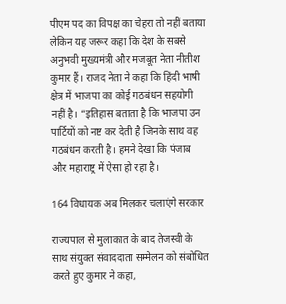पीएम पद का विपक्ष का चेहरा तो नहीं बताया लेकिन यह जरूर कहा कि देश के सबसे अनुभवी मुख्यमंत्री और मजबूत नेता नीतीश कुमार हैं। राजद नेता ने कहा कि हिंदी भाषी क्षेत्र में भाजपा का कोई गठबंधन सहयोगी नहीं है। “इतिहास बताता है कि भाजपा उन पार्टियों को नष्ट कर देती है जिनके साथ वह गठबंधन करती है। हमने देखा कि पंजाब और महाराष्ट्र में ऐसा हो रहा है।

164 विधायक अब मिलकर चलाएंगे सरकार

राज्यपाल से मुलाकात के बाद तेजस्वी के साथ संयुक्त संवाददाता सम्मेलन को संबोधित करते हुए कुमार ने कहा,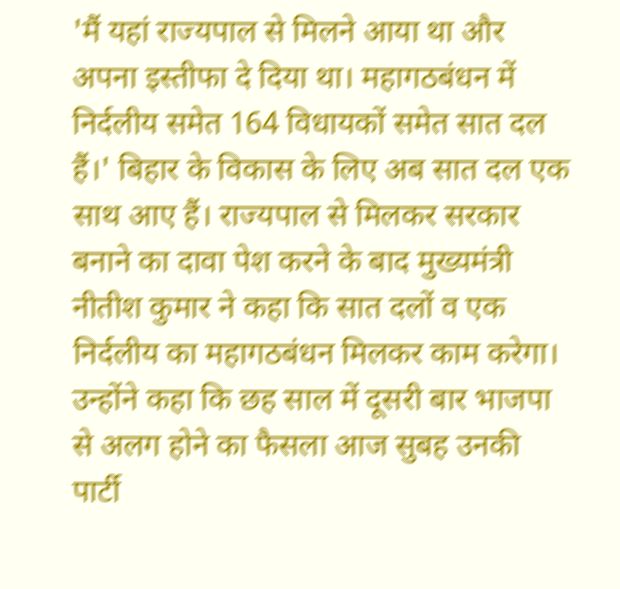'मैं यहां राज्यपाल से मिलने आया था और अपना इस्तीफा दे दिया था। महागठबंधन में निर्दलीय समेत 164 विधायकों समेत सात दल हैं।' बिहार के विकास के लिए अब सात दल एक साथ आए हैं। राज्यपाल से मिलकर सरकार बनाने का दावा पेश करने के बाद मुख्यमंत्री नीतीश कुमार ने कहा कि सात दलों व एक निर्दलीय का महागठबंधन मिलकर काम करेगा। उन्होंने कहा कि छह साल में दूसरी बार भाजपा से अलग होने का फैसला आज सुबह उनकी पार्टी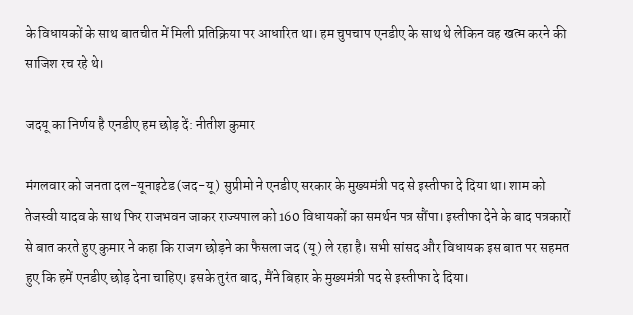के विधायकों के साथ बातचीत में मिली प्रतिक्रिया पर आधारित था। हम चुपचाप एनडीए के साथ थे लेकिन वह खत्म करने की साजिश रच रहे थे।

जदयू का निर्णय है एनडीए हम छोड़ दें: नीतीश कुमार

मंगलवार को जनता दल-यूनाइटेड (जद-यू) सुप्रीमो ने एनडीए सरकार के मुख्यमंत्री पद से इस्तीफा दे दिया था। शाम को तेजस्वी यादव के साथ फिर राजभवन जाकर राज्यपाल को 160 विधायकों का समर्थन पत्र सौंपा। इस्तीफा देने के बाद पत्रकारों से बात करते हुए कुमार ने कहा कि राजग छोड़ने का फैसला जद (यू) ले रहा है। सभी सांसद और विधायक इस बात पर सहमत हुए कि हमें एनडीए छोड़ देना चाहिए। इसके तुरंत बाद, मैंने बिहार के मुख्यमंत्री पद से इस्तीफा दे दिया।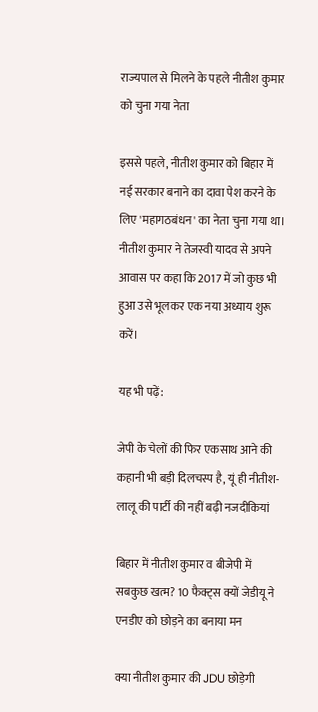राज्यपाल से मिलने के पहले नीतीश कुमार को चुना गया नेता

इससे पहले, नीतीश कुमार को बिहार में नई सरकार बनाने का दावा पेश करने के लिए 'महागठबंधन' का नेता चुना गया था। नीतीश कुमार ने तेजस्वी यादव से अपने आवास पर कहा कि 2017 में जो कुछ भी हुआ उसे भूलकर एक नया अध्याय शुरू करें।

यह भी पढ़ें:

जेपी के चेलों की फिर एकसाथ आने की कहानी भी बड़ी दिलचस्प है, यूं ही नीतीश-लालू की पार्टी की नहीं बढ़ी नजदीकियां

बिहार में नीतीश कुमार व बीजेपी में सबकुछ खत्म? 10 फैक्ट्स क्यों जेडीयू ने एनडीए को छोड़ने का बनाया मन

क्या नीतीश कुमार की JDU छोड़ेगी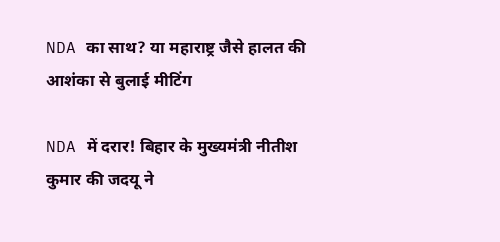NDA का साथ? या महाराष्ट्र जैसे हालत की आशंका से बुलाई मीटिंग

NDA में दरार! बिहार के मुख्यमंत्री नीतीश कुमार की जदयू ने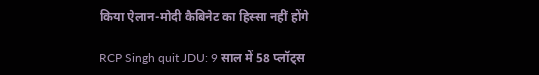किया ऐलान-मोदी कैबिनेट का हिस्सा नहीं होंगे

RCP Singh quit JDU: 9 साल में 58 प्लॉट्स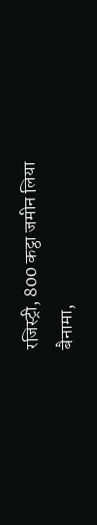रजिस्ट्री, 800 कट्ठा जमीन लिया बैनामा,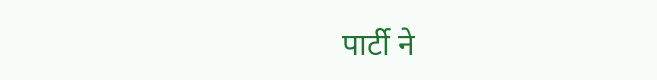पार्टी ने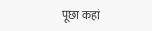पूछा कहां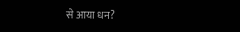से आया धन?